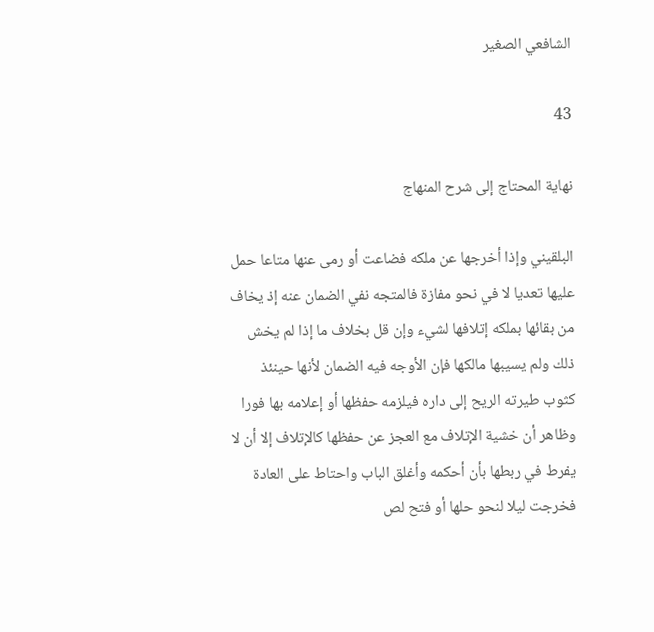الشافعي الصغير

43

نهاية المحتاج إلى شرح المنهاج

البلقيني وإذا أخرجها عن ملكه فضاعت أو رمى عنها متاعا حمل عليها تعديا لا في نحو مفازة فالمتجه نفي الضمان عنه إذ يخاف من بقائها بملكه إتلافها لشيء وإن قل بخلاف ما إذا لم يخش ذلك ولم يسيبها مالكها فإن الأوجه فيه الضمان لأنها حينئذ كثوب طيرته الريح إلى داره فيلزمه حفظها أو إعلامه بها فورا وظاهر أن خشية الإتلاف مع العجز عن حفظها كالإتلاف إلا أن لا يفرط في ربطها بأن أحكمه وأغلق الباب واحتاط على العادة فخرجت ليلا لنحو حلها أو فتح لص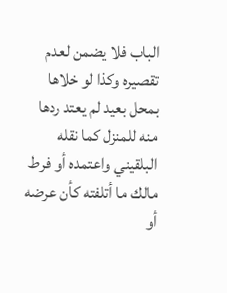الباب فلا يضمن لعدم تقصيره وكذا لو خلاها بمحل بعيد لم يعتد ردها منه للمنزل كما نقله البلقيني واعتمده أو فرط مالك ما أتلفته كأن عرضه أو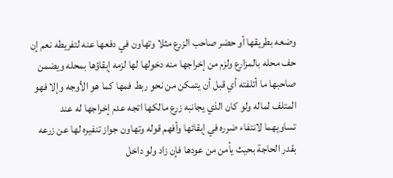وضعه بطريقها أو حضر صاحب الزرع مثلا وتهاون في دفعها عنه لتفريطه نعم إن حف محله بالمزارع ولزم من إخراجها منه دخولها لها لزمه إبقاؤها بمحله ويضمن صاحبها ما أتلفته أي قبل أن يتمكن من نحو ربط فمها كما هو الأوجه وإلا فهو المتلف لماله ولو كان الذي يجانبه زرع مالكها اتجه عدم إخراجها له عند تساويهما لانتفاء ضرره في إبقائها وأفهم قوله وتهاون جواز تنفيره لها عن زرعه بقدر الحاجة بحيث يأمن من عودها فإن زاد ولو داخل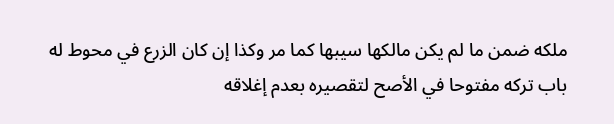ملكه ضمن ما لم يكن مالكها سيبها كما مر وكذا إن كان الزرع في محوط له باب تركه مفتوحا في الأصح لتقصيره بعدم إغلاقه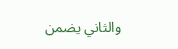والثاني يضمن